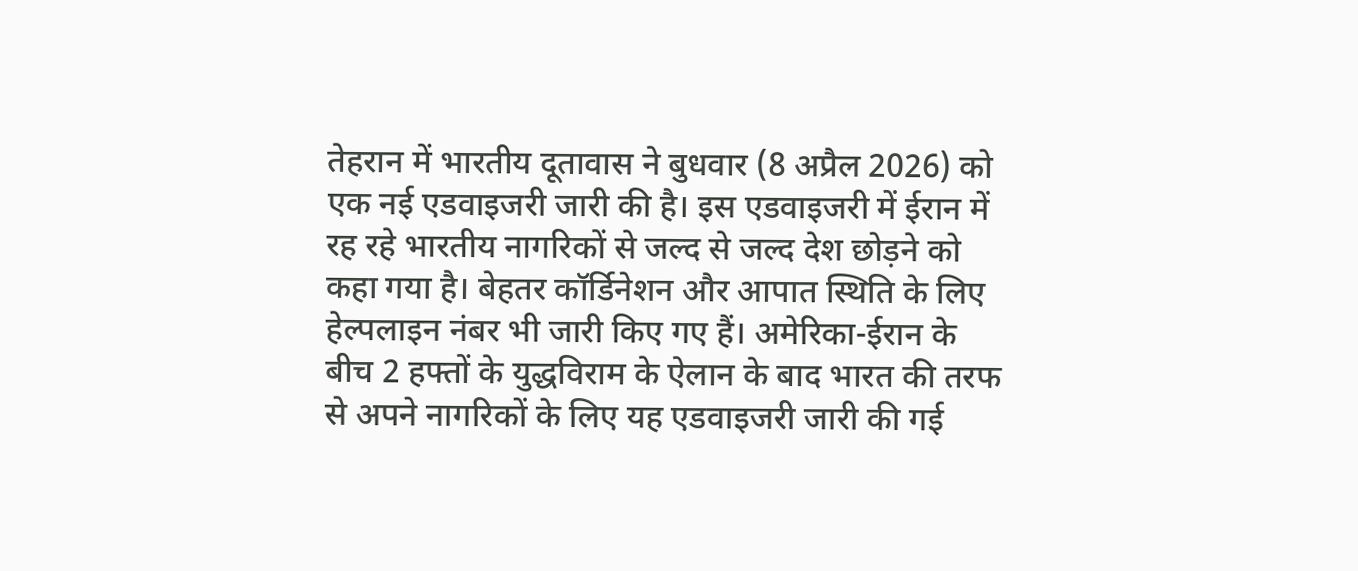तेहरान में भारतीय दूतावास ने बुधवार (8 अप्रैल 2026) को एक नई एडवाइजरी जारी की है। इस एडवाइजरी में ईरान में रह रहे भारतीय नागरिकों से जल्द से जल्द देश छोड़ने को कहा गया है। बेहतर कॉर्डिनेशन और आपात स्थिति के लिए हेल्पलाइन नंबर भी जारी किए गए हैं। अमेरिका-ईरान के बीच 2 हफ्तों के युद्धविराम के ऐलान के बाद भारत की तरफ से अपने नागरिकों के लिए यह एडवाइजरी जारी की गई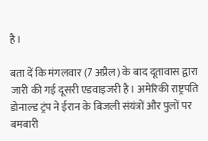है।

बता दें कि मंगलवार (7 अप्रैल) के बाद दूतावास द्वारा जारी की गई दूसरी एडवाइजरी है। अमेरिकी राष्ट्रपति डोनाल्ड ट्रंप ने ईरान के बिजली संयंत्रों और पुलों पर बमबारी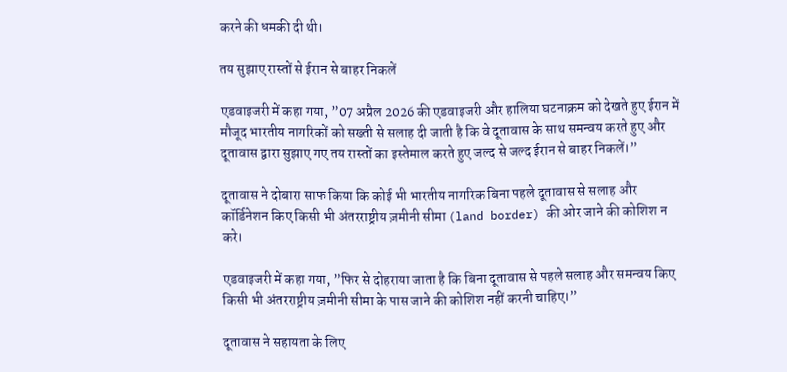करने की धमकी दी थी।

तय सुझाए रास्तों से ईरान से बाहर निकलें

एडवाइजरी में कहा गया, ”07 अप्रैल 2026 की एडवाइजरी और हालिया घटनाक्रम को देखते हुए ईरान में मौजूद भारतीय नागरिकों को सख्ती से सलाह दी जाती है कि वे दूतावास के साथ समन्वय करते हुए और दूतावास द्वारा सुझाए गए तय रास्तों का इस्तेमाल करते हुए जल्द से जल्द ईरान से बाहर निकलें।”

दूतावास ने दोबारा साफ किया कि कोई भी भारतीय नागरिक बिना पहले दूतावास से सलाह और कॉर्डिनेशन किए किसी भी अंतरराष्ट्रीय ज़मीनी सीमा (land border) की ओर जाने की कोशिश न करे।

एडवाइजरी में कहा गया, ”फिर से दोहराया जाता है कि बिना दूतावास से पहले सलाह और समन्वय किए किसी भी अंतरराष्ट्रीय ज़मीनी सीमा के पास जाने की कोशिश नहीं करनी चाहिए।”

दूतावास ने सहायता के लिए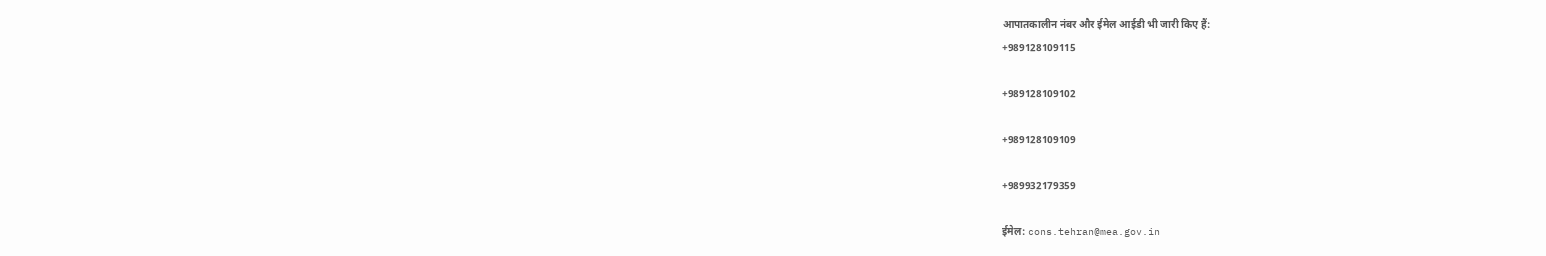आपातकालीन नंबर और ईमेल आईडी भी जारी किए हैं:
+989128109115

+989128109102

+989128109109

+989932179359

ईमेल: cons.tehran@mea.gov.in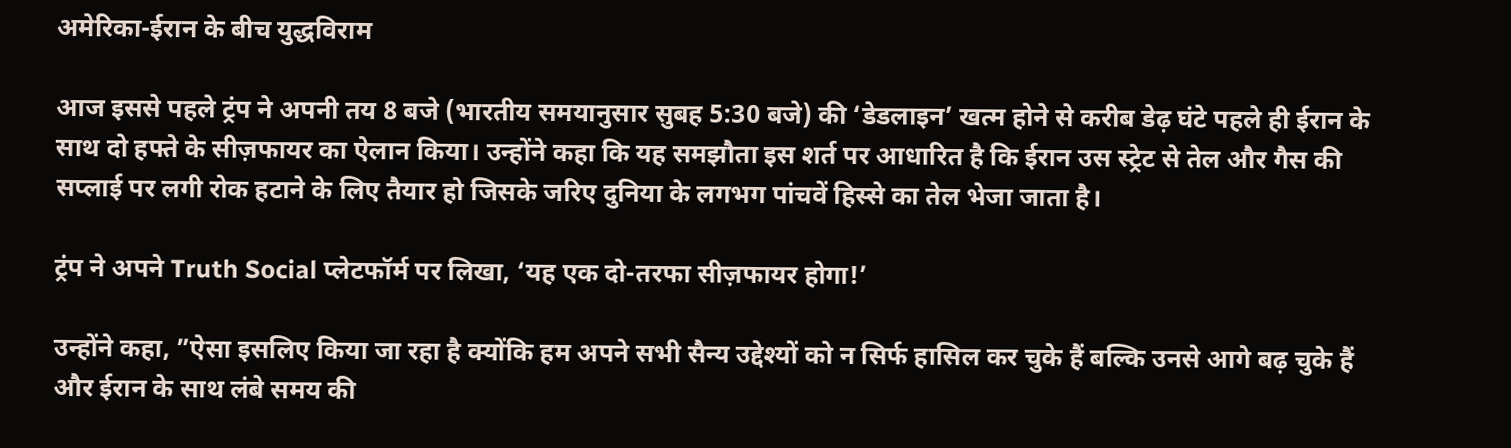अमेरिका-ईरान के बीच युद्धविराम

आज इससे पहले ट्रंप ने अपनी तय 8 बजे (भारतीय समयानुसार सुबह 5:30 बजे) की ‘डेडलाइन’ खत्म होने से करीब डेढ़ घंटे पहले ही ईरान के साथ दो हफ्ते के सीज़फायर का ऐलान किया। उन्होंने कहा कि यह समझौता इस शर्त पर आधारित है कि ईरान उस स्ट्रेट से तेल और गैस की सप्लाई पर लगी रोक हटाने के लिए तैयार हो जिसके जरिए दुनिया के लगभग पांचवें हिस्से का तेल भेजा जाता है।

ट्रंप ने अपने Truth Social प्लेटफॉर्म पर लिखा, ‘यह एक दो-तरफा सीज़फायर होगा!’

उन्होंने कहा, ”ऐसा इसलिए किया जा रहा है क्योंकि हम अपने सभी सैन्य उद्देश्यों को न सिर्फ हासिल कर चुके हैं बल्कि उनसे आगे बढ़ चुके हैं और ईरान के साथ लंबे समय की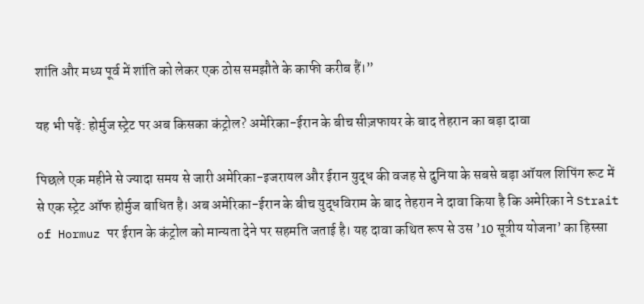शांति और मध्य पूर्व में शांति को लेकर एक ठोस समझौते के काफी करीब हैं।”

यह भी पढ़ें: होर्मुज स्ट्रेट पर अब किसका कंट्रोल? अमेरिका-ईरान के बीच सीज़फायर के बाद तेहरान का बड़ा दावा

पिछले एक महीने से ज्यादा समय से जारी अमेरिका-इजरायल और ईरान युद्ध की वजह से दुनिया के सबसे बड़ा ऑयल शिपिंग रूट में से एक स्ट्रेट ऑफ होर्मुज बाधित है। अब अमेरिका-ईरान के बीच युद्धविराम के बाद तेहरान ने दावा किया है कि अमेरिका ने Strait of Hormuz पर ईरान के कंट्रोल को मान्यता देने पर सहमति जताई है। यह दावा कथित रूप से उस ’10 सूत्रीय योजना’ का हिस्सा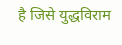है जिसे युद्धविराम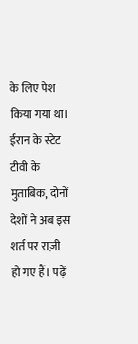के लिए पेश किया गया था। ईरान के स्टेट टीवी के मुताबिक, दोनों देशों ने अब इस शर्त पर राज़ी हो गए हैं। पढ़ें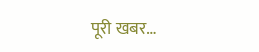पूरी खबर…